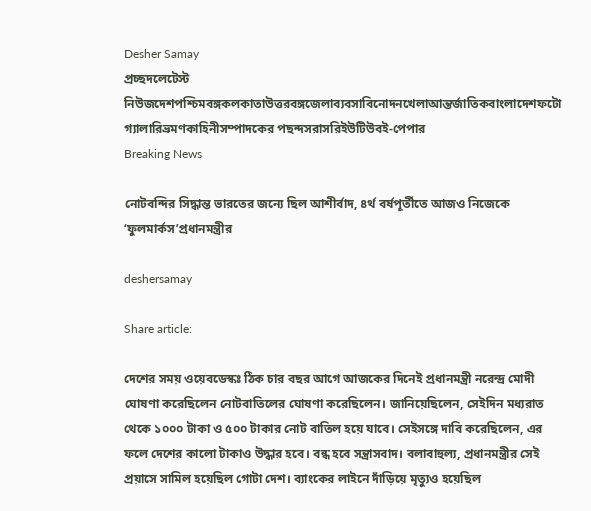Desher Samay
প্রচ্ছদলেটেস্ট নিউজদেশপশ্চিমবঙ্গকলকাতাউত্তরবঙ্গজেলাব্যবসাবিনোদনখেলাআন্তর্জাতিকবাংলাদেশফটো গ্যালারিভ্রমণকাহিনীসম্পাদকের পছন্দসরাসরিইউটিউবই-পেপার
Breaking News

নোটবন্দির সিদ্ধান্ত ভারতের জন্যে ছিল আশীর্বাদ, ৪র্থ বর্ষপূর্তীতে আজও নিজেকে ‘ফুলমার্কস’প্রধানমন্ত্রীর

deshersamay

Share article:

দেশের সময় ওয়েবডেস্কঃ ঠিক চার বছর আগে আজকের দিনেই প্রধানমন্ত্রী নরেন্দ্র মোদী ঘোষণা করেছিলেন নোটবাতিলের ঘোষণা করেছিলেন। জানিয়েছিলেন, সেইদিন মধ্যরাত থেকে ১০০০ টাকা ও ৫০০ টাকার নোট বাতিল হয়ে যাবে। সেইসঙ্গে দাবি করেছিলেন, এর ফলে দেশের কালো টাকাও উদ্ধার হবে। বন্ধ হবে সন্ত্রাসবাদ। বলাবাহুল্য, প্রধানমন্ত্রীর সেই প্রয়াসে সামিল হয়েছিল গোটা দেশ। ব্যাংকের লাইনে দাঁড়িয়ে মৃত্যুও হয়েছিল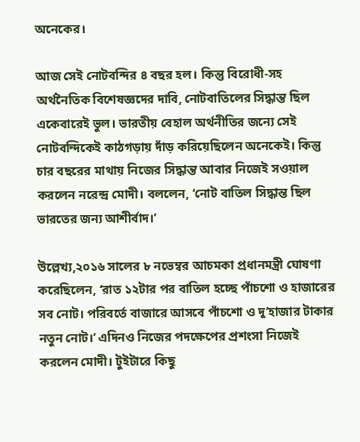অনেকের।

আজ সেই নোটবন্দির ৪ বছর হল। কিন্তু বিরোধী-সহ অর্থনৈতিক বিশেষজ্ঞদের দাবি, নোটবাতিলের সিদ্ধান্ত ছিল একেবারেই ভুল। ভারতীয় বেহাল অর্থনীতির জন্যে সেই নোটবন্দিকেই কাঠগড়ায় দাঁড় করিয়েছিলেন অনেকেই। কিন্তু চার বছরের মাথায় নিজের সিদ্ধান্ত আবার নিজেই সওয়াল করলেন নরেন্দ্র মোদী। বললেন, ‘নোট বাতিল সিদ্ধান্ত ছিল ভারতের জন্য আশীর্বাদ।’

উল্লেখ্য,২০১৬ সালের ৮ নভেম্বর আচমকা প্রধানমন্ত্রী ঘোষণা করেছিলেন, ‘রাত ১২টার পর বাতিল হচ্ছে পাঁচশো ও হাজারের সব নোট। পরিবর্তে বাজারে আসবে পাঁচশো ও দু’হাজার টাকার নতুন নোট।’ এদিনও নিজের পদক্ষেপের প্রশংসা নিজেই করলেন মোদী। টুইটারে কিছু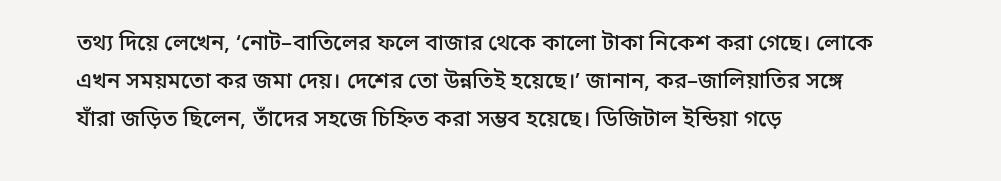তথ্য দিয়ে লেখেন, ‘নোট–বাতিলের ফলে বাজার থেকে কালো টাকা নি‌কেশ করা গেছে। লোকে এখন সময়মতো কর জমা দেয়। দেশের তো উন্নতিই হয়েছে।’ জানান, কর–জালিয়াতির সঙ্গে যাঁরা জড়িত ছিলেন, তাঁদের সহজে চিহ্নিত করা সম্ভব হয়েছে। ডিজিটাল ইন্ডিয়া গড়ে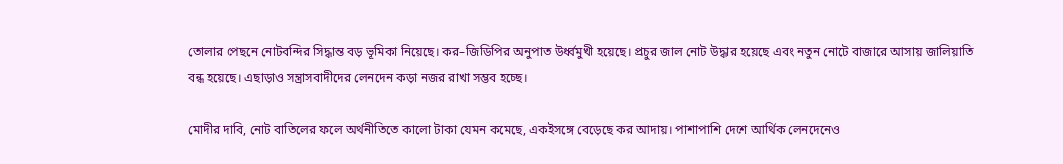তোলার পেছনে নোটবন্দির সিদ্ধান্ত বড় ভূমিকা নিয়েছে। কর–জিডিপির অনুপাত উর্ধ্বমুখী হয়েছে। প্রচুর জাল নোট উদ্ধার হয়েছে এবং নতুন নোটে বাজারে আসায় জালিয়াতি বন্ধ হয়েছে। এছাড়াও সন্ত্রাসবাদীদের লেনদেন কড়া নজর রাখা সম্ভব হচ্ছে।

মোদীর দাবি, নোট বাতিলের ফলে অর্থনীতিতে কালো টাকা যেমন কমেছে, একইসঙ্গে বেড়েছে কর আদায়। পাশাপাশি দেশে আর্থিক লেনদেনেও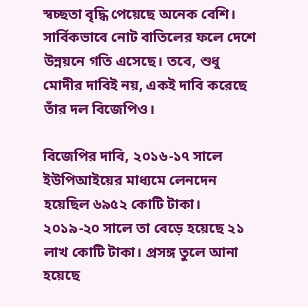স্বচ্ছতা বৃদ্ধি পেয়েছে অনেক বেশি। সার্বিকভাবে নোট বাতিলের ফলে দেশে উন্নয়নে গতি এসেছে। তবে, শুধু মোদীর দাবিই নয়, একই দাবি করেছে তাঁর দল বিজেপিও।

বিজেপির দাবি, ২০১৬-১৭ সালে ইউপিআইয়ের মাধ্যমে লেনদেন হয়েছিল ৬৯৫২ কোটি টাকা। ২০১৯-২০ সালে তা বেড়ে হয়েছে ২১ লাখ কোটি টাকা। প্রসঙ্গ তুলে আনা হয়েছে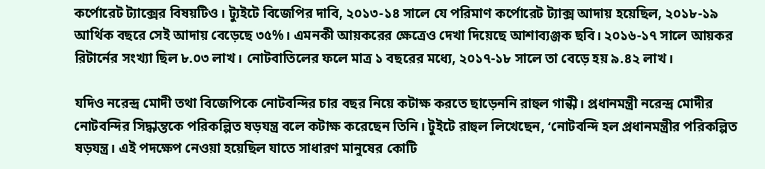কর্পোরেট ট্যাক্সের বিষয়টিও। ট্যুইটে বিজেপির দাবি, ২০১৩-১৪ সালে যে পরিমাণ কর্পোরেট ট্যাক্স আদায় হয়েছিল, ২০১৮-১৯ আর্থিক বছরে সেই আদায় বেড়েছে ৩৫%। এমনকী আয়করের ক্ষেত্রেও দেখা দিয়েছে আশাব্যঞ্জক ছবি। ২০১৬-১৭ সালে আয়কর রিটার্নের সংখ্যা ছিল ৮.০৩ লাখ। নোটবাতিলের ফলে মাত্র ১ বছরের মধ্যে, ২০১৭-১৮ সালে তা বেড়ে হয় ৯.৪২ লাখ।

যদিও নরেন্দ্র মোদী তথা বিজেপিকে নোটবন্দির চার বছর নিয়ে কটাক্ষ করতে ছাড়েননি রাহুল গান্ধী। প্রধানমন্ত্রী নরেন্দ্র মোদীর নোটবন্দির সিদ্ধান্তকে পরিকল্পিত ষড়যন্ত্র বলে কটাক্ষ করেছেন তিনি। টুইটে রাহুল লিখেছেন, ‘নোটবন্দি হল প্রধানমন্ত্রীর পরিকল্পিত ষড়যন্ত্র। এই পদক্ষেপ নেওয়া হয়েছিল যাতে সাধারণ মানুষের কোটি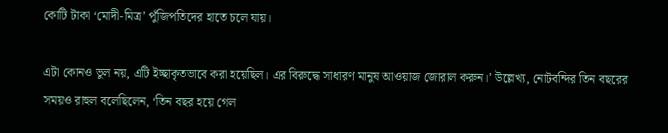কোটি টাকা ‘মোদী-মিত্র’ পুঁজিপতিদের হাতে চলে যায়।

এটা কোনও ভুল নয়, এটি ইচ্ছাকৃতভাবে করা হয়েছিল। এর বিরুদ্ধে সাধারণ মানুষ আওয়াজ জোরাল করুন।’ উল্লেখ্য, নোটবন্দির তিন বছরের সময়ও রাহুল বলেছিলেন, ‘তিন বছর হয়ে গেল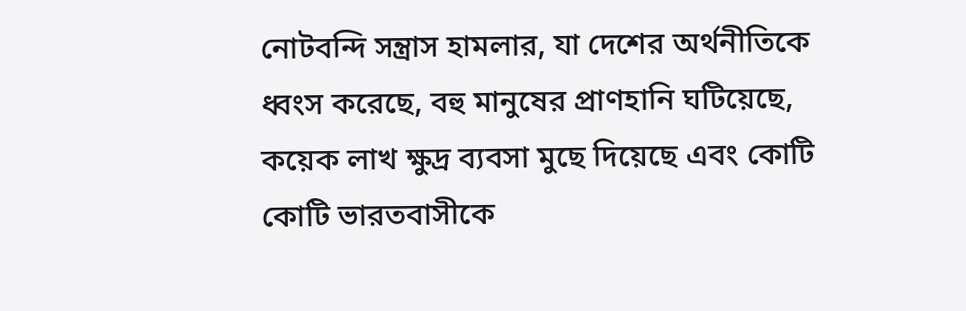নোটবন্দি সন্ত্রাস হামলার, যা দেশের অর্থনীতিকে ধ্বংস করেছে, বহু মানুষের প্রাণহানি ঘটিয়েছে, কয়েক লাখ ক্ষুদ্র ব্যবসা মুছে দিয়েছে এবং কোটি কোটি ভারতবাসীকে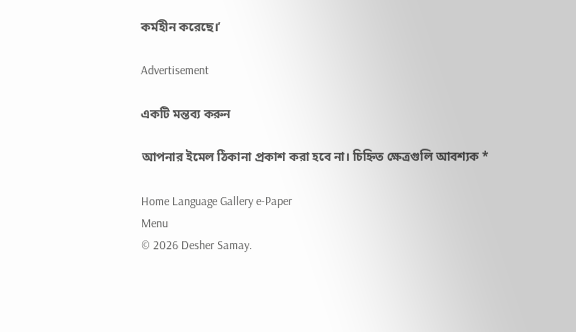কর্মহীন করেছে।’

Advertisement

একটি মন্তব্য করুন

আপনার ইমেল ঠিকানা প্রকাশ করা হবে না। চিহ্নিত ক্ষেত্রগুলি আবশ্যক *

Home Language Gallery e-Paper
Menu
© 2026 Desher Samay.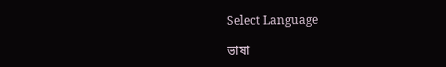Select Language

ভাষা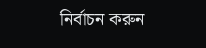নির্বাচন করুন